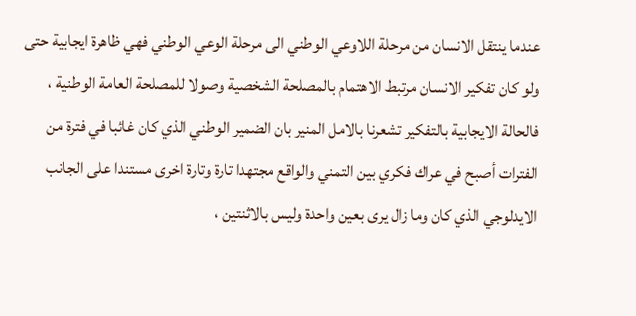عندما ينتقل الانسان من مرحلة اللاوعي الوطني الى مرحلة الوعي الوطني فهي ظاهرة ايجابية حتى ولو كان تفكير الانسان مرتبط الاهتمام بالمصلحة الشخصية وصولا للمصلحة العامة الوطنية ، فالحالة الايجابية بالتفكير تشعرنا بالامل المنير بان الضمير الوطني الذي كان غائبا في فترة من الفترات أصبح في عراك فكري بين التمني والواقع مجتهدا تارة وتارة اخرى مستندا على الجانب الايدلوجي الذي كان وما زال يرى بعين واحدة وليس بالاثنتين ،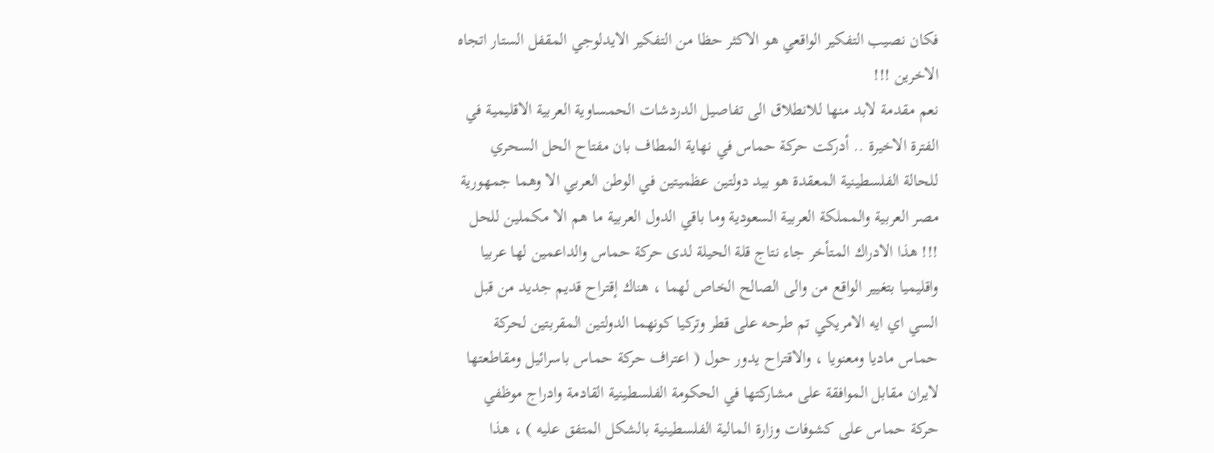فكان نصيب التفكير الواقعي هو الاكثر حظا من التفكير الايدلوجي المقفل الستار اتجاه الاخرين !!!
نعم مقدمة لابد منها للانطلاق الى تفاصيل الدردشات الحمساوية العربية الاقليمية في الفترة الاخيرة .. أدركت حركة حماس في نهاية المطاف بان مفتاح الحل السحري للحالة الفلسطينية المعقدة هو بيد دولتين عظميتين في الوطن العربي الا وهما جمهورية مصر العربية والمملكة العربية السعودية وما باقي الدول العربية ما هم الا مكملين للحل !!! هذا الادراك المتأخر جاء نتاج قلة الحيلة لدى حركة حماس والداعمين لها عربيا واقليميا بتغيير الواقع من والى الصالح الخاص لهما ، هناك إقتراح قديم جديد من قبل السي اي ايه الامريكي تم طرحه على قطر وتركيا كونهما الدولتين المقربتين لحركة حماس ماديا ومعنويا ، والاقتراح يدور حول ( اعتراف حركة حماس باسرائيل ومقاطعتها لايران مقابل الموافقة على مشاركتها في الحكومة الفلسطينية القادمة وادراج موظفي حركة حماس على كشوفات وزارة المالية الفلسطينية بالشكل المتفق عليه ) ، هذا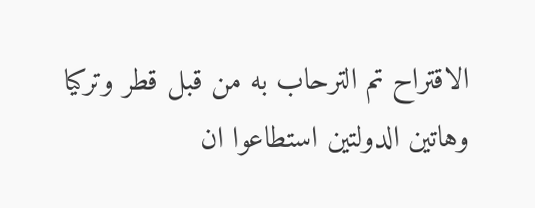الاقتراح تم الترحاب به من قبل قطر وتركيا وهاتين الدولتين استطاعوا ان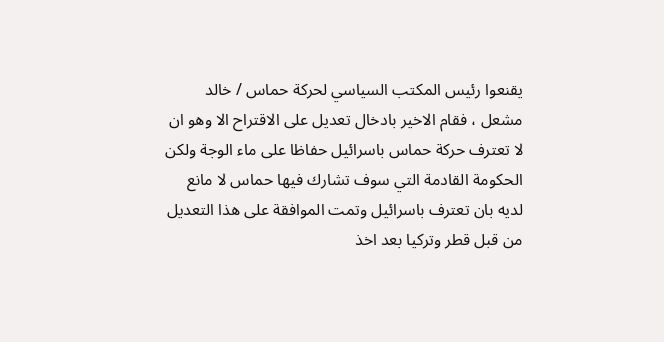يقنعوا رئيس المكتب السياسي لحركة حماس / خالد مشعل ، فقام الاخير بادخال تعديل على الاقتراح الا وهو ان لا تعترف حركة حماس باسرائيل حفاظا على ماء الوجة ولكن الحكومة القادمة التي سوف تشارك فيها حماس لا مانع لديه بان تعترف باسرائيل وتمت الموافقة على هذا التعديل من قبل قطر وتركيا بعد اخذ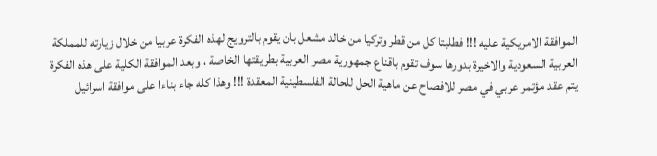الموافقة الامريكية عليه !!! فطلبتا كل من قطر وتركيا من خالد مشعل بان يقوم بالترويج لهذه الفكرة عربيا من خلال زيارته للمملكة العربية السعودية والاخيرة بدورها سوف تقوم باقناع جمهورية مصر العربية بطريقتها الخاصة ، وبعد الموافقة الكلية على هذه الفكرة يتم عقد مؤتمر عربي في مصر للافصاح عن ماهية الحل للحالة الفلسطينية المعقدة !!! وهذا كله جاء بناءا على موافقة اسرائيل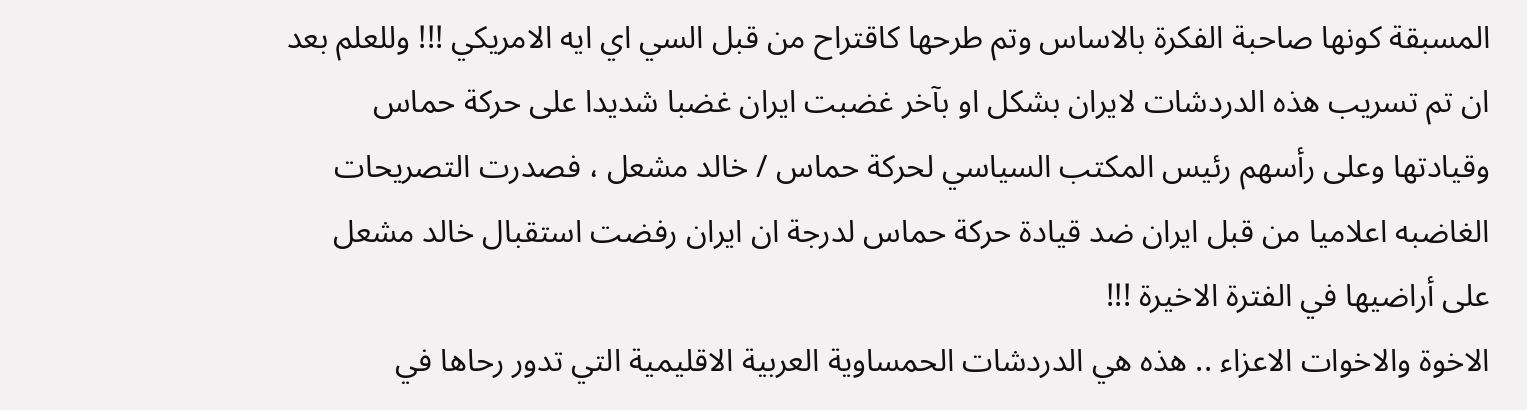المسبقة كونها صاحبة الفكرة بالاساس وتم طرحها كاقتراح من قبل السي اي ايه الامريكي !!! وللعلم بعد ان تم تسريب هذه الدردشات لايران بشكل او بآخر غضبت ايران غضبا شديدا على حركة حماس وقيادتها وعلى رأسهم رئيس المكتب السياسي لحركة حماس / خالد مشعل ، فصدرت التصريحات الغاضبه اعلاميا من قبل ايران ضد قيادة حركة حماس لدرجة ان ايران رفضت استقبال خالد مشعل على أراضيها في الفترة الاخيرة !!!
الاخوة والاخوات الاعزاء .. هذه هي الدردشات الحمساوية العربية الاقليمية التي تدور رحاها في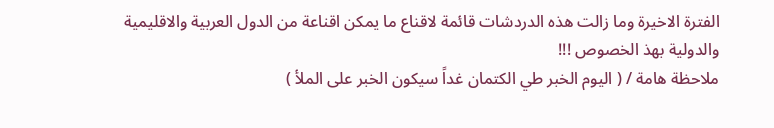الفترة الاخيرة وما زالت هذه الدردشات قائمة لاقناع ما يمكن اقناعة من الدول العربية والاقليمية والدولية بهذ الخصوص !!!
ملاحظة هامة / ( اليوم الخبر طي الكتمان غداً سيكون الخبر على الملأ )